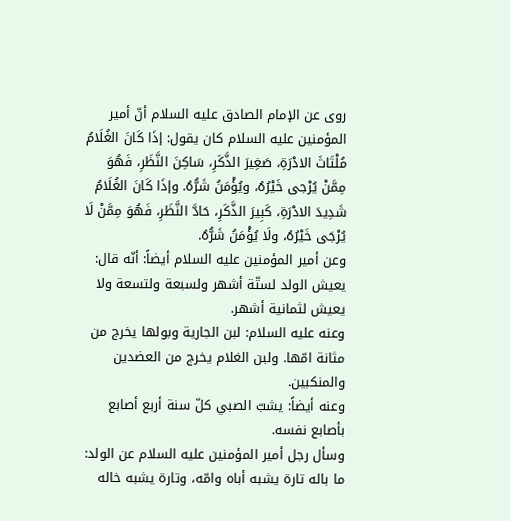روى عن الإمام الصادق عليه السلام أنّ أمير المؤمنين عليه السلام كان يقول: إذَا كَانَ الغُلَامُ مُلْتَاثَ الادْرَةِ، صَغِيرَ الذَّكَرِ، سَاكِنَ النَّظَرِ، فَهُوَ مِمَّنْ يُرْجى خَيْرُهُ، ويُؤْمَنُ شَرُّهُ. وإذَا كَانَ الغُلَامُ شَدِيدَ الادْرَةِ، كَبِيرَ الذَّكَرِ، حَادَّ النَّظَرِ، فَهُوَ مِمَّنْ لَا يُرْجَى خَيْرُهُ، ولَا يُؤْمَنُ شَرُّهُ.
وعن أمير المؤمنين عليه السلام أيضاً: أنّه قال: يعيش الولد لستّة أشهر ولسبعة ولتسعة ولا يعيش لثمانية أشهر.
وعنه عليه السلام: لبن الجارية وبولها يخرج من مثانة امّها. ولبن الغلام يخرج من العضدين والمنكبين.
وعنه أيضاً: يشبّ الصبي كلّ سنة أربع أصابع بأصابع نفسه.
وسأل رجل أمير المؤمنين عليه السلام عن الولد: ما باله تارة يشبه أباه وامّه، وتارة يشبه خاله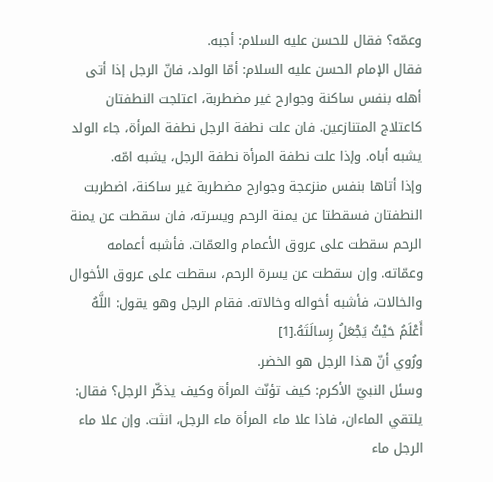وعمّه؟ فقال للحسن عليه السلام: أجبه.
فقال الإمام الحسن عليه السلام: أمّا الولد، فانّ الرجل إذا أتى أهله بنفس ساكنة وجوارح غير مضطربة، اعتلجت النطفتان كاعتلاج المتنازعين. فان علت نطفة الرجل نطفة المرأة، جاء الولد يشبه أباه. وإذا علت نطفة المرأة نطفة الرجل، يشبه امّه.
وإذا أتاها بنفس منزعجة وجوارح مضطربة غير ساكنة، اضطربت النطفتان فسقطتا عن يمنة الرحم ويسرته، فان سقطت عن يمنة الرحم سقطت على عروق الأعمام والعمّات. فأشبه أعمامه وعمّاته. وإن سقطت عن يسرة الرحم، سقطت على عروق الأخوال والخالات، فأشبه أخواله وخالاته. فقام الرجل وهو يقول: اللَّهُ أَعْلَمُ حَيْثُ يَجْعَلُ رِسالَتَهُ.[1]
ورُوي أنّ هذا الرجل هو الخضر.
وسئل النبيّ الأكرم: كيف تؤنّث المرأة وكيف يذكّر الرجل؟ فقال: يلتقي الماءان، فاذا علا ماء المرأة ماء الرجل، انثت. وإن علا ماء الرجل ماء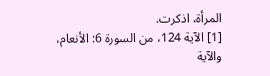المرأة، اذكرت.
[1] الآية 124، من السورة 6: الأنعام، والآية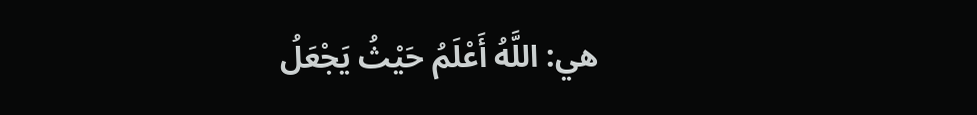هي: اللَّهُ أَعْلَمُ حَيْثُ يَجْعَلُ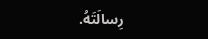رِسالَتَهُ.